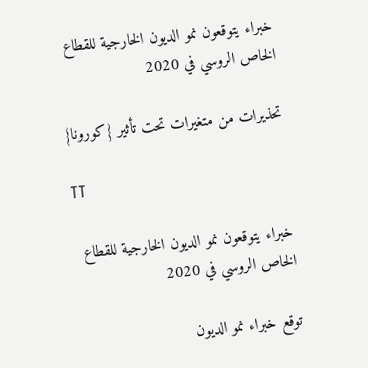خبراء يتوقعون نمو الديون الخارجية للقطاع الخاص الروسي في 2020

تحذيرات من متغيرات تحت تأثير {كورونا}

TT

خبراء يتوقعون نمو الديون الخارجية للقطاع الخاص الروسي في 2020

توقع خبراء نمو الديون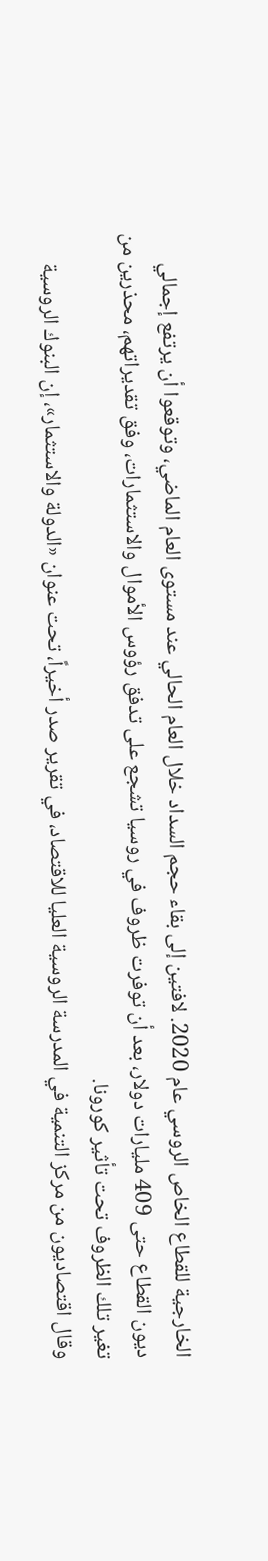الخارجية للقطاع الخاص الروسي عام 2020. لافتين إلى بقاء حجم السداد خلال العام الحالي عند مستوى العام الماضي، وتوقعوا أن يرتفع إجمالي ديون القطاع حتى 409 مليارات دولار، بعد أن توفرت ظروف في روسيا تشجع على تدفق رؤوس الأموال والاستثمارات، وفق تقديراتهم، محذرين من تغير تلك الظروف تحت تأثير كورونا.
وقال اقتصاديون من مركز التنمية في المدرسة الروسية العليا للاقتصاد، في تقرير صدر أخيراً، تحت عنوان «الدولة والاستثمار»، إن البنوك الروسية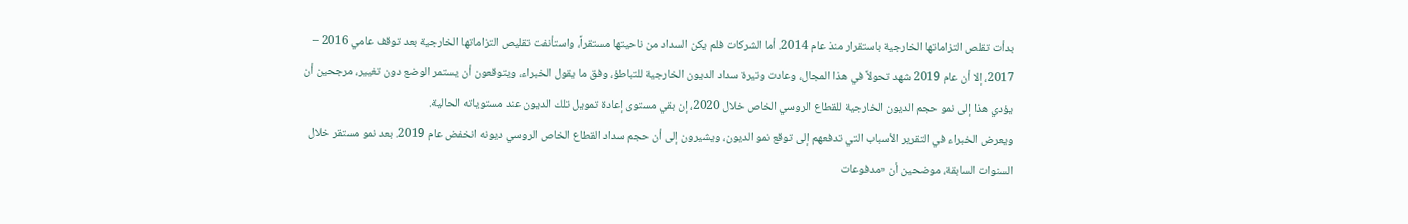بدأت تقلص التزاماتها الخارجية باستقرار منذ عام 2014. أما الشركات فلم يكن السداد من ناحيتها مستقراً، واستأنفت تقليص التزاماتها الخارجية بعد توقف عامي 2016 – 2017، إلا أن عام 2019 شهد تحولاً في هذا المجال، وعادت وتيرة سداد الديون الخارجية للتباطؤ، وفق ما يقول الخبراء، ويتوقعون أن يستمر الوضع دون تغيير، مرجحين أن يؤدي هذا إلى نمو حجم الديون الخارجية للقطاع الروسي الخاص خلال 2020، إن بقي مستوى إعادة تمويل تلك الديون عند مستوياته الحالية.
ويعرض الخبراء في التقرير الأسباب التي تدفعهم إلى توقع نمو الديون، ويشيرون إلى أن حجم سداد القطاع الخاص الروسي ديونه انخفض عام 2019. بعد نمو مستقر خلال السنوات السابقة، موضحين أن «مدفوعات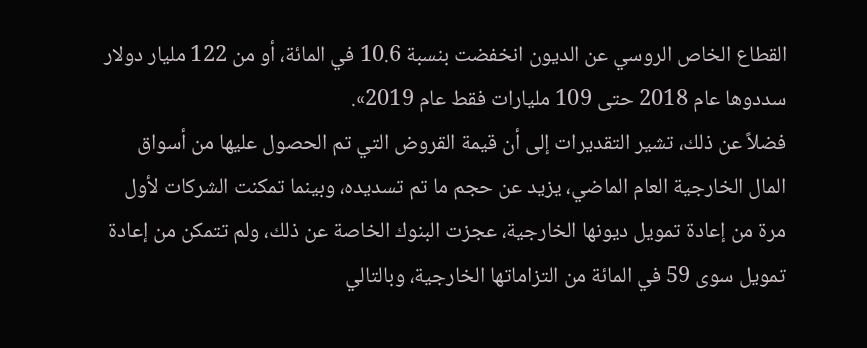القطاع الخاص الروسي عن الديون انخفضت بنسبة 10.6 في المائة، أو من 122 مليار دولار سددوها عام 2018 حتى 109 مليارات فقط عام 2019».
فضلاً عن ذلك، تشير التقديرات إلى أن قيمة القروض التي تم الحصول عليها من أسواق المال الخارجية العام الماضي، يزيد عن حجم ما تم تسديده، وبينما تمكنت الشركات لأول مرة من إعادة تمويل ديونها الخارجية، عجزت البنوك الخاصة عن ذلك، ولم تتمكن من إعادة تمويل سوى 59 في المائة من التزاماتها الخارجية، وبالتالي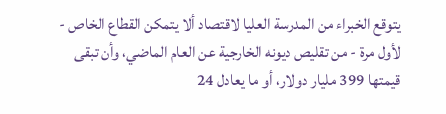يتوقع الخبراء من المدرسة العليا لاقتصاد ألا يتمكن القطاع الخاص - لأول مرة - من تقليص ديونه الخارجية عن العام الماضي، وأن تبقى قيمتها 399 مليار دولار، أو ما يعادل 24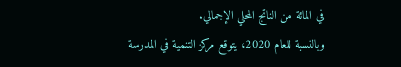في المائة من الناتج المحلي الإجمالي.
وبالنسبة للعام 2020، يتوقع مركز التنمية في المدرسة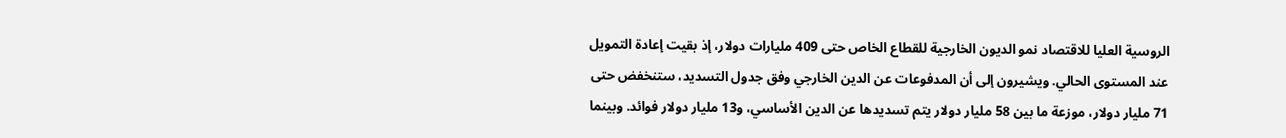الروسية العليا للاقتصاد نمو الديون الخارجية للقطاع الخاص حتى 409 مليارات دولار، إذ بقيت إعادة التمويل عند المستوى الحالي. ويشيرون إلى أن المدفوعات عن الدين الخارجي وفق جدول التسديد، ستنخفض حتى 71 مليار دولار، موزعة ما بين 58 مليار دولار يتم تسديدها عن الدين الأساسي، و13 مليار دولار فوائد. وبينما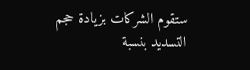ستقوم الشركات بزيادة حجم التسديد بنسبة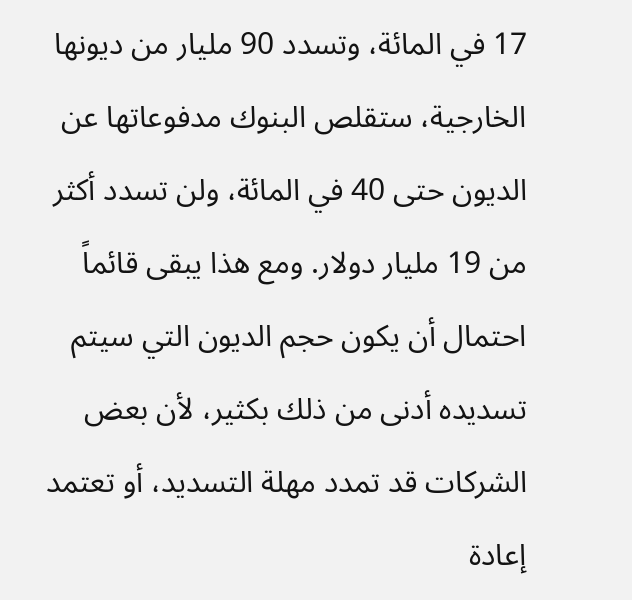17 في المائة، وتسدد 90 مليار من ديونها الخارجية، ستقلص البنوك مدفوعاتها عن الديون حتى 40 في المائة، ولن تسدد أكثر من 19 مليار دولار. ومع هذا يبقى قائماً احتمال أن يكون حجم الديون التي سيتم تسديده أدنى من ذلك بكثير، لأن بعض الشركات قد تمدد مهلة التسديد، أو تعتمد إعادة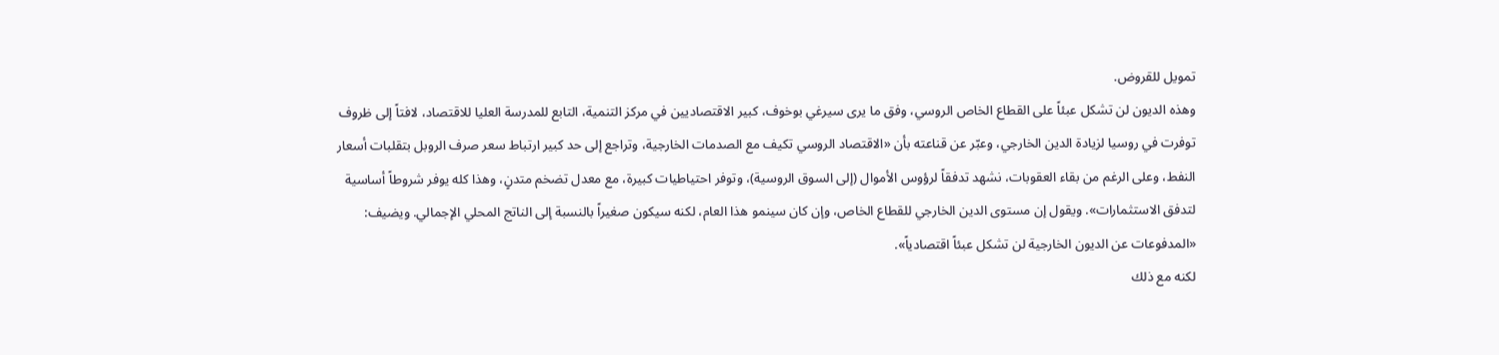تمويل للقروض.
وهذه الديون لن تشكل عبئاً على القطاع الخاص الروسي، وفق ما يرى سيرغي بوخوف، كبير الاقتصاديين في مركز التنمية، التابع للمدرسة العليا للاقتصاد، لافتاً إلى ظروف توفرت في روسيا لزيادة الدين الخارجي، وعبّر عن قناعته بأن «الاقتصاد الروسي تكيف مع الصدمات الخارجية، وتراجع إلى حد كبير ارتباط سعر صرف الروبل بتقلبات أسعار النفط، وعلى الرغم من بقاء العقوبات، نشهد تدفقاً لرؤوس الأموال (إلى السوق الروسية)، وتوفر احتياطيات كبيرة، مع معدل تضخم متدنٍ، وهذا كله يوفر شروطاً أساسية لتدفق الاستثمارات». ويقول إن مستوى الدين الخارجي للقطاع الخاص، وإن كان سينمو هذا العام، لكنه سيكون صغيراً بالنسبة إلى الناتج المحلي الإجمالي. ويضيف: «المدفوعات عن الديون الخارجية لن تشكل عبئاً اقتصادياً».
لكنه مع ذلك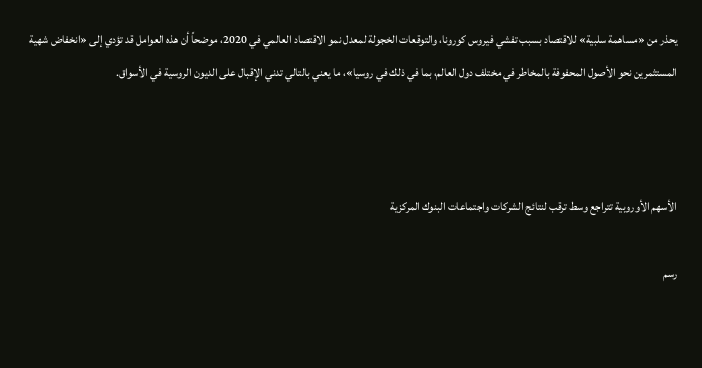يحذر من «مساهمة سلبية» للاقتصاد بسبب تفشي فيروس كورونا، والتوقعات الخجولة لمعدل نمو الاقتصاد العالمي في 2020، موضحاً أن هذه العوامل قد تؤدي إلى «انخفاض شهية المستثمرين نحو الأصول المحفوفة بالمخاطر في مختلف دول العالم، بما في ذلك في روسيا»، ما يعني بالتالي تدني الإقبال على الديون الروسية في الأسواق.



الأسهم الأوروبية تتراجع وسط ترقب لنتائج الشركات واجتماعات البنوك المركزية

رسم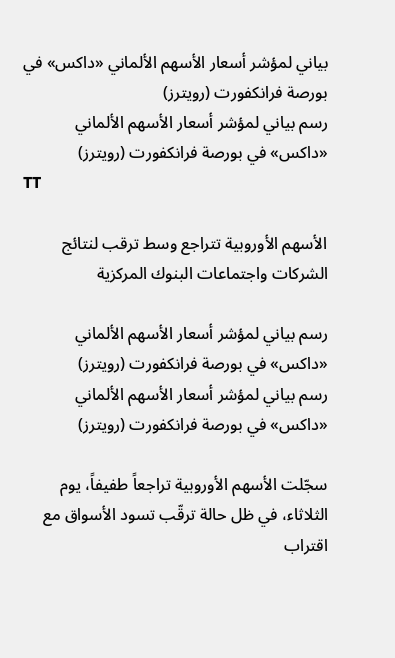بياني لمؤشر أسعار الأسهم الألماني «داكس» في بورصة فرانكفورت (رويترز)
رسم بياني لمؤشر أسعار الأسهم الألماني «داكس» في بورصة فرانكفورت (رويترز)
TT

الأسهم الأوروبية تتراجع وسط ترقب لنتائج الشركات واجتماعات البنوك المركزية

رسم بياني لمؤشر أسعار الأسهم الألماني «داكس» في بورصة فرانكفورت (رويترز)
رسم بياني لمؤشر أسعار الأسهم الألماني «داكس» في بورصة فرانكفورت (رويترز)

سجّلت الأسهم الأوروبية تراجعاً طفيفاً، يوم الثلاثاء، في ظل حالة ترقّب تسود الأسواق مع اقتراب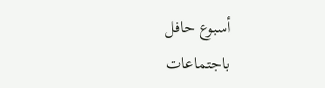أسبوع حافل باجتماعات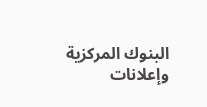البنوك المركزية وإعلانات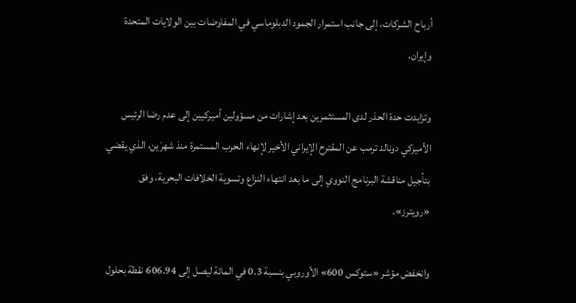أرباح الشركات، إلى جانب استمرار الجمود الدبلوماسي في المفاوضات بين الولايات المتحدة وإيران.

وتزايدت حدة الحذر لدى المستثمرين بعد إشارات من مسؤولين أميركيين إلى عدم رضا الرئيس الأميركي دونالد ترمب عن المقترح الإيراني الأخير لإنهاء الحرب المستمرة منذ شهرَين، الذي يقضي بتأجيل مناقشة البرنامج النووي إلى ما بعد انتهاء النزاع وتسوية الخلافات البحرية، وفق «رويترز».

وانخفض مؤشر «ستوكس 600» الأوروبي بنسبة 0.3 في المائة ليصل إلى 606.94 نقطة بحلول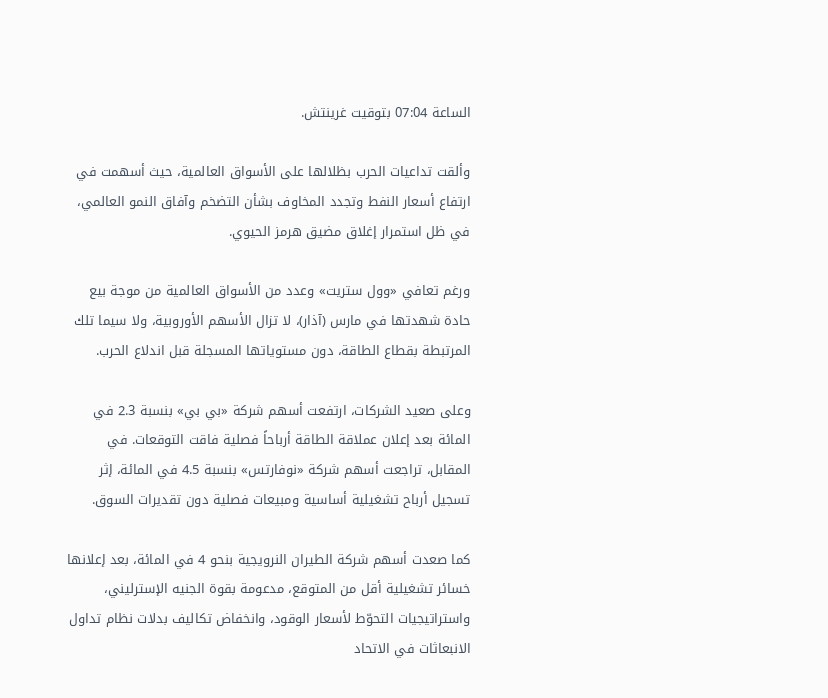الساعة 07:04 بتوقيت غرينتش.

وألقت تداعيات الحرب بظلالها على الأسواق العالمية، حيث أسهمت في ارتفاع أسعار النفط وتجدد المخاوف بشأن التضخم وآفاق النمو العالمي، في ظل استمرار إغلاق مضيق هرمز الحيوي.

ورغم تعافي «وول ستريت» وعدد من الأسواق العالمية من موجة بيع حادة شهدتها في مارس (آذار)، لا تزال الأسهم الأوروبية، ولا سيما تلك المرتبطة بقطاع الطاقة، دون مستوياتها المسجلة قبل اندلاع الحرب.

وعلى صعيد الشركات، ارتفعت أسهم شركة «بي بي» بنسبة 2.3 في المائة بعد إعلان عملاقة الطاقة أرباحاً فصلية فاقت التوقعات. في المقابل، تراجعت أسهم شركة «نوفارتس» بنسبة 4.5 في المائة، إثر تسجيل أرباح تشغيلية أساسية ومبيعات فصلية دون تقديرات السوق.

كما صعدت أسهم شركة الطيران النرويجية بنحو 4 في المائة، بعد إعلانها خسائر تشغيلية أقل من المتوقع، مدعومة بقوة الجنيه الإسترليني، واستراتيجيات التحوّط لأسعار الوقود، وانخفاض تكاليف بدلات نظام تداول الانبعاثات في الاتحاد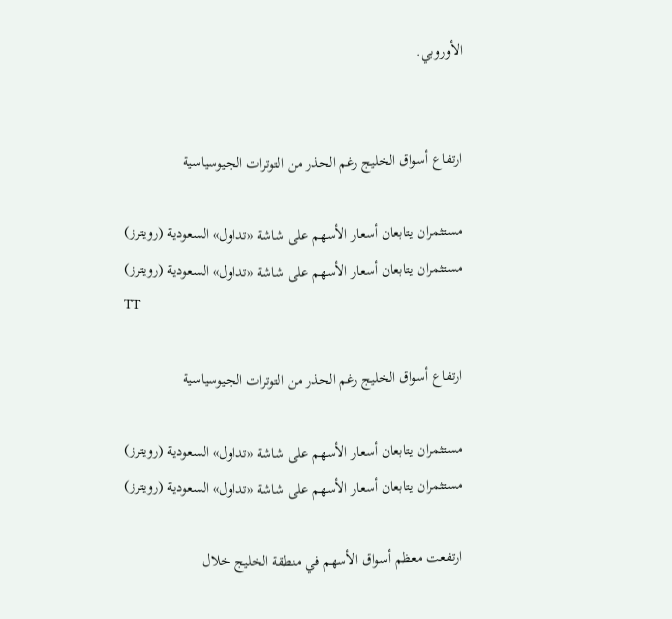الأوروبي.


ارتفاع أسواق الخليج رغم الحذر من التوترات الجيوسياسية

مستثمران يتابعان أسعار الأسهم على شاشة «تداول» السعودية (رويترز)
مستثمران يتابعان أسعار الأسهم على شاشة «تداول» السعودية (رويترز)
TT

ارتفاع أسواق الخليج رغم الحذر من التوترات الجيوسياسية

مستثمران يتابعان أسعار الأسهم على شاشة «تداول» السعودية (رويترز)
مستثمران يتابعان أسعار الأسهم على شاشة «تداول» السعودية (رويترز)

ارتفعت معظم أسواق الأسهم في منطقة الخليج خلال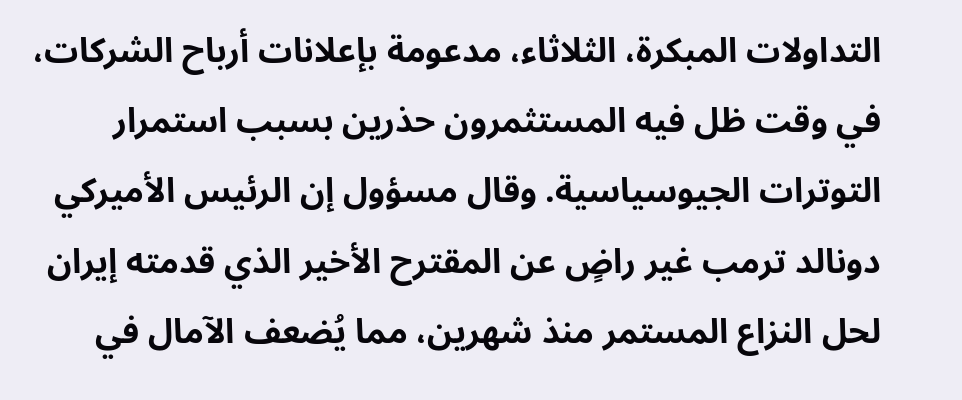التداولات المبكرة، الثلاثاء، مدعومة بإعلانات أرباح الشركات، في وقت ظل فيه المستثمرون حذرين بسبب استمرار التوترات الجيوسياسية. وقال مسؤول إن الرئيس الأميركي دونالد ترمب غير راضٍ عن المقترح الأخير الذي قدمته إيران لحل النزاع المستمر منذ شهرين، مما يُضعف الآمال في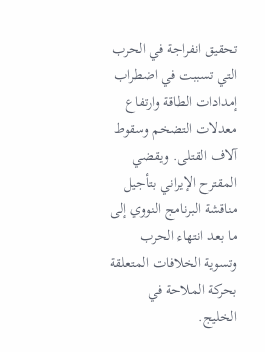تحقيق انفراجة في الحرب التي تسببت في اضطراب إمدادات الطاقة وارتفاع معدلات التضخم وسقوط آلاف القتلى. ويقضي المقترح الإيراني بتأجيل مناقشة البرنامج النووي إلى ما بعد انتهاء الحرب وتسوية الخلافات المتعلقة بحركة الملاحة في الخليج.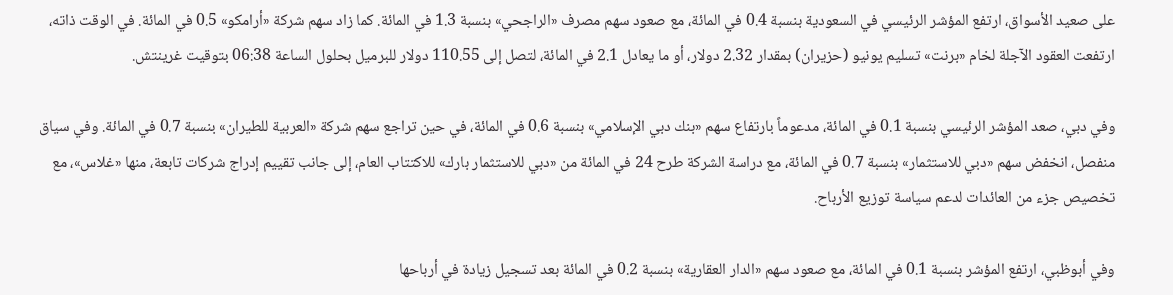على صعيد الأسواق، ارتفع المؤشر الرئيسي في السعودية بنسبة 0.4 في المائة، مع صعود سهم مصرف «الراجحي» بنسبة 1.3 في المائة. كما زاد سهم شركة «أرامكو» 0.5 في المائة. في الوقت ذاته، ارتفعت العقود الآجلة لخام «برنت» تسليم يونيو (حزيران) بمقدار 2.32 دولار، أو ما يعادل 2.1 في المائة، لتصل إلى 110.55 دولار للبرميل بحلول الساعة 06:38 بتوقيت غرينتش.

وفي دبي، صعد المؤشر الرئيسي بنسبة 0.1 في المائة، مدعوماً بارتفاع سهم «بنك دبي الإسلامي» بنسبة 0.6 في المائة، في حين تراجع سهم شركة «العربية للطيران» بنسبة 0.7 في المائة. وفي سياق منفصل، انخفض سهم «دبي للاستثمار» بنسبة 0.7 في المائة، مع دراسة الشركة طرح 24 في المائة من «دبي للاستثمار بارك» للاكتتاب العام، إلى جانب تقييم إدراج شركات تابعة، منها «غلاس»، مع تخصيص جزء من العائدات لدعم سياسة توزيع الأرباح.

وفي أبوظبي، ارتفع المؤشر بنسبة 0.1 في المائة، مع صعود سهم «الدار العقارية» بنسبة 0.2 في المائة بعد تسجيل زيادة في أرباحها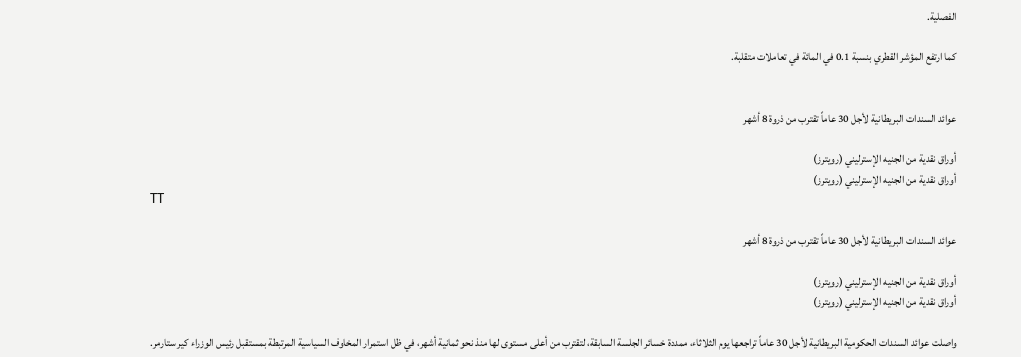الفصلية.

كما ارتفع المؤشر القطري بنسبة 0.1 في المائة في تعاملات متقلبة.


عوائد السندات البريطانية لأجل 30 عاماً تقترب من ذروة 8 أشهر

أوراق نقدية من الجنيه الإسترليني (رويترز)
أوراق نقدية من الجنيه الإسترليني (رويترز)
TT

عوائد السندات البريطانية لأجل 30 عاماً تقترب من ذروة 8 أشهر

أوراق نقدية من الجنيه الإسترليني (رويترز)
أوراق نقدية من الجنيه الإسترليني (رويترز)

واصلت عوائد السندات الحكومية البريطانية لأجل 30 عاماً تراجعها يوم الثلاثاء، ممددة خسائر الجلسة السابقة، لتقترب من أعلى مستوى لها منذ نحو ثمانية أشهر، في ظل استمرار المخاوف السياسية المرتبطة بمستقبل رئيس الوزراء كير ستارمر.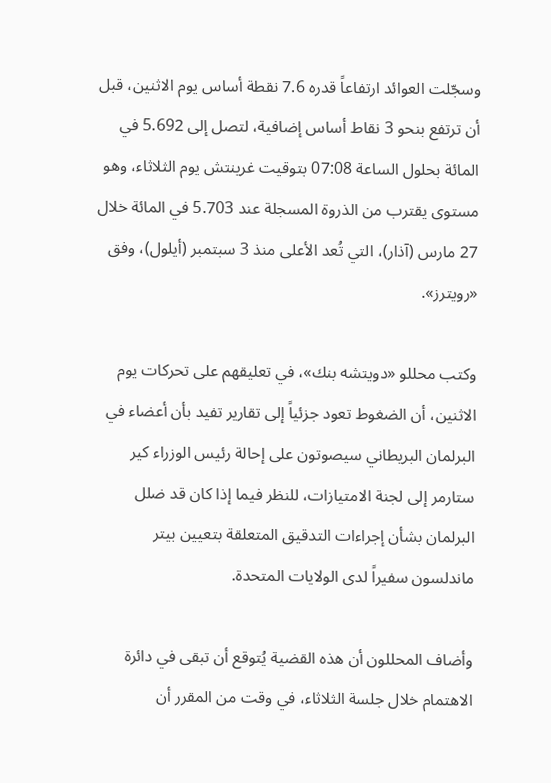وسجّلت العوائد ارتفاعاً قدره 7.6 نقطة أساس يوم الاثنين، قبل أن ترتفع بنحو 3 نقاط أساس إضافية، لتصل إلى 5.692 في المائة بحلول الساعة 07:08 بتوقيت غرينتش يوم الثلاثاء، وهو مستوى يقترب من الذروة المسجلة عند 5.703 في المائة خلال 27 مارس (آذار)، التي تُعد الأعلى منذ 3 سبتمبر (أيلول)، وفق «رويترز».

وكتب محللو «دويتشه بنك»، في تعليقهم على تحركات يوم الاثنين، أن الضغوط تعود جزئياً إلى تقارير تفيد بأن أعضاء في البرلمان البريطاني سيصوتون على إحالة رئيس الوزراء كير ستارمر إلى لجنة الامتيازات، للنظر فيما إذا كان قد ضلل البرلمان بشأن إجراءات التدقيق المتعلقة بتعيين بيتر ماندلسون سفيراً لدى الولايات المتحدة.

وأضاف المحللون أن هذه القضية يُتوقع أن تبقى في دائرة الاهتمام خلال جلسة الثلاثاء، في وقت من المقرر أن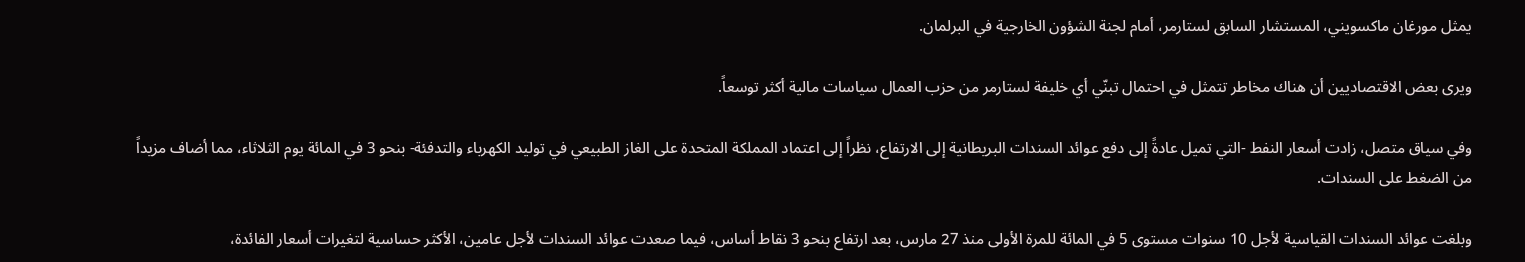يمثل مورغان ماكسويني، المستشار السابق لستارمر، أمام لجنة الشؤون الخارجية في البرلمان.

ويرى بعض الاقتصاديين أن هناك مخاطر تتمثل في احتمال تبنّي أي خليفة لستارمر من حزب العمال سياسات مالية أكثر توسعاً.

وفي سياق متصل، زادت أسعار النفط -التي تميل عادةً إلى دفع عوائد السندات البريطانية إلى الارتفاع، نظراً إلى اعتماد المملكة المتحدة على الغاز الطبيعي في توليد الكهرباء والتدفئة- بنحو 3 في المائة يوم الثلاثاء، مما أضاف مزيداً من الضغط على السندات.

وبلغت عوائد السندات القياسية لأجل 10 سنوات مستوى 5 في المائة للمرة الأولى منذ 27 مارس، بعد ارتفاع بنحو 3 نقاط أساس، فيما صعدت عوائد السندات لأجل عامين، الأكثر حساسية لتغيرات أسعار الفائدة،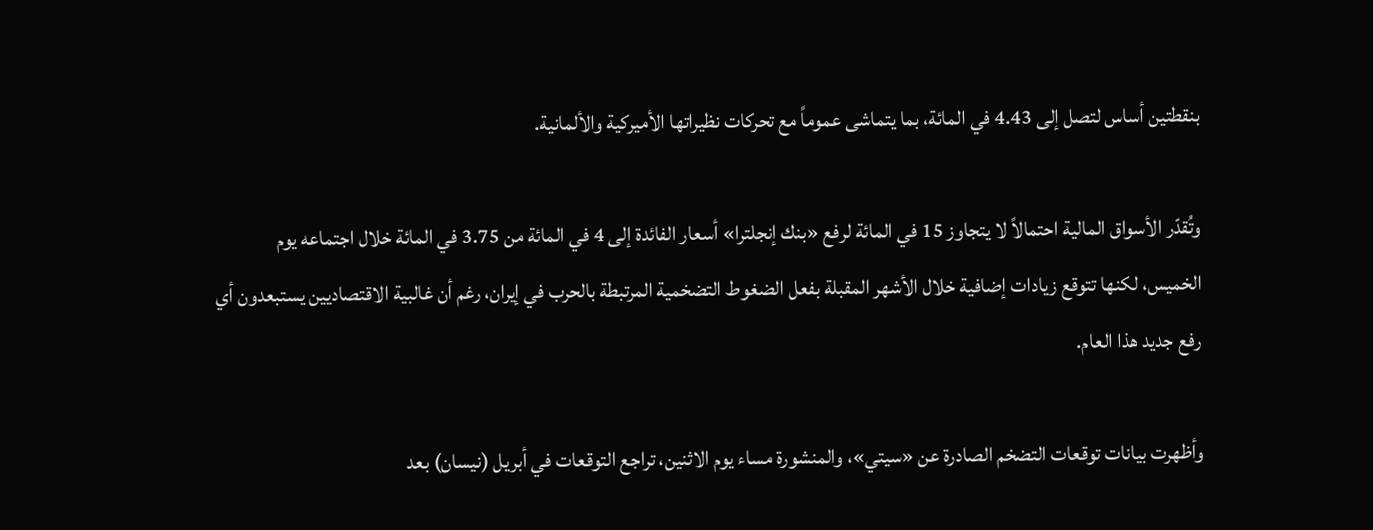بنقطتين أساس لتصل إلى 4.43 في المائة، بما يتماشى عموماً مع تحركات نظيراتها الأميركية والألمانية.

وتُقدّر الأسواق المالية احتمالاً لا يتجاوز 15 في المائة لرفع «بنك إنجلترا» أسعار الفائدة إلى 4 في المائة من 3.75 في المائة خلال اجتماعه يوم الخميس، لكنها تتوقع زيادات إضافية خلال الأشهر المقبلة بفعل الضغوط التضخمية المرتبطة بالحرب في إيران، رغم أن غالبية الاقتصاديين يستبعدون أي رفع جديد هذا العام.

وأظهرت بيانات توقعات التضخم الصادرة عن «سيتي»، والمنشورة مساء يوم الاثنين، تراجع التوقعات في أبريل (نيسان) بعد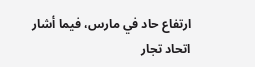ارتفاع حاد في مارس، فيما أشار اتحاد تجار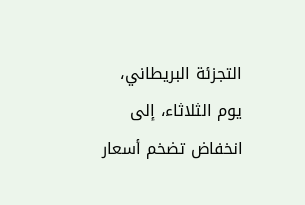التجزئة البريطاني، يوم الثلاثاء، إلى انخفاض تضخم أسعار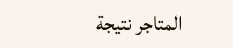المتاجر نتيجة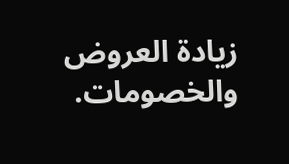زيادة العروض والخصومات.